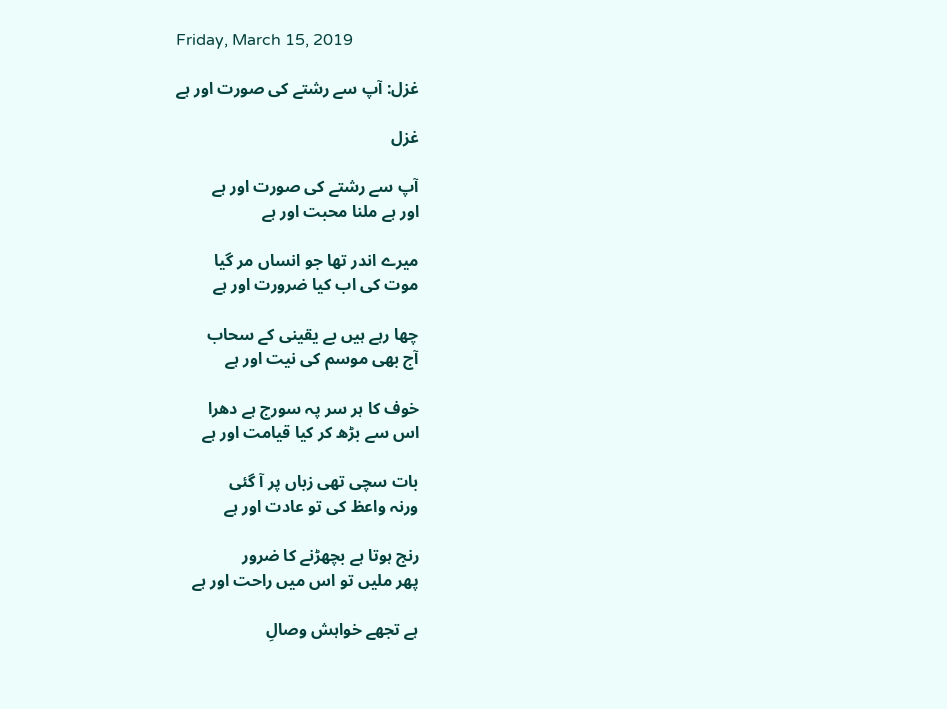Friday, March 15, 2019

غزل: آپ سے رشتے کی صورت اور ہے

غزل

آپ سے رشتے کی صورت اور ہے
اور ہے ملنا محبت اور ہے

میرے اندر تھا جو انساں مر گیا
موت کی اب کیا ضرورت اور ہے

چھا رہے ہیں بے یقینی کے سحاب
آج بھی موسم کی نیت اور ہے

خوف کا ہر سر پہ سورج ہے دھرا
اس سے بڑھ کر کیا قیامت اور ہے

بات سچی تھی زباں پر آ گئی
ورنہ واعظ کی تو عادت اور ہے

رنج ہوتا ہے بچھڑنے کا ضرور
پھر ملیں تو اس میں راحت اور ہے

ہے تجھے خواہش وصالِ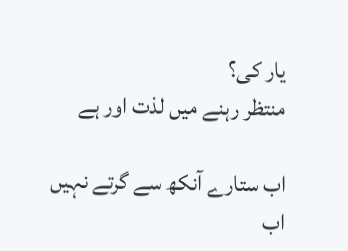یار کی؟
منتظر رہنے میں لذت اور ہے

اب ستارے آنکھ سے گرتے نہیں
اب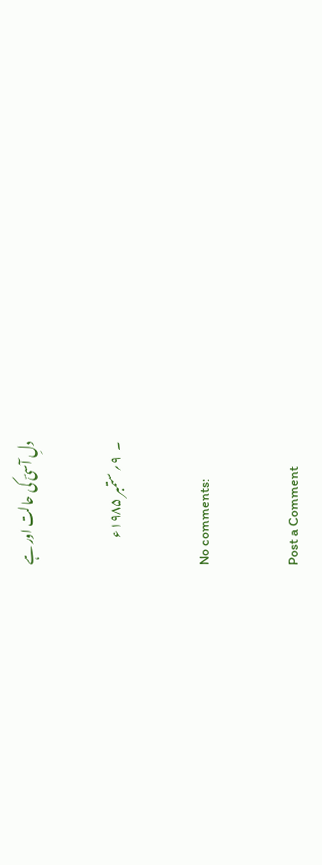دلِ آسیؔ کی حالت اور ہے

۔  ۹؍ ستمبر ۱۹۸۵ء

No comments:

Post a Comment